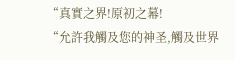“真實之界!原初之幕!
“允許我觸及您的神圣,觸及世界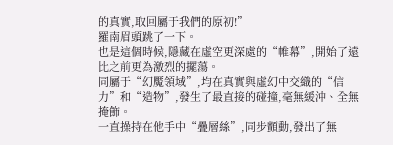的真實,取回屬于我們的原初!”
羅南眉頭跳了一下。
也是這個時候,隱藏在虛空更深處的“帷幕”,開始了遠比之前更為激烈的擺蕩。
同屬于“幻魘領域”,均在真實與虛幻中交織的“信力”和“造物”,發生了最直接的碰撞,毫無緩沖、全無掩飾。
一直操持在他手中“疊層絲”,同步顫動,發出了無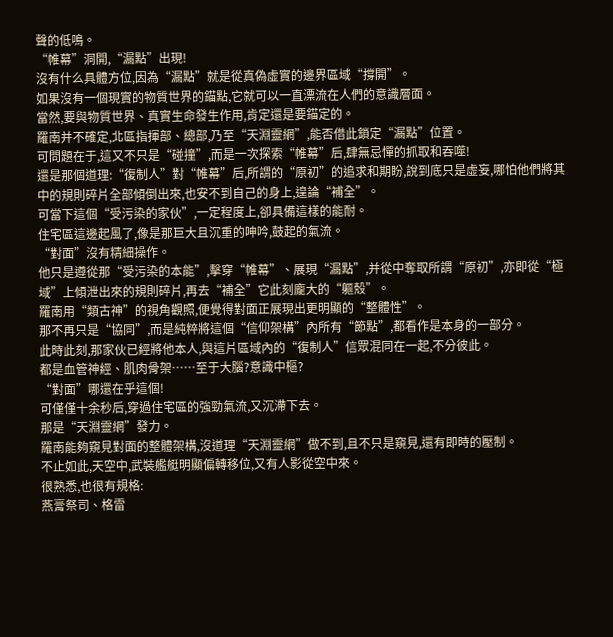聲的低鳴。
“帷幕”洞開,“漏點”出現!
沒有什么具體方位,因為“漏點”就是從真偽虛實的邊界區域“撐開”。
如果沒有一個現實的物質世界的錨點,它就可以一直漂流在人們的意識層面。
當然,要與物質世界、真實生命發生作用,肯定還是要錨定的。
羅南并不確定,北區指揮部、總部,乃至“天淵靈網”,能否借此鎖定“漏點”位置。
可問題在于,這又不只是“碰撞”,而是一次探索“帷幕”后,肆無忌憚的抓取和吞噬!
還是那個道理:“復制人”對“帷幕”后,所謂的“原初”的追求和期盼,說到底只是虛妄,哪怕他們將其中的規則碎片全部傾倒出來,也安不到自己的身上,遑論“補全”。
可當下這個“受污染的家伙”,一定程度上,卻具備這樣的能耐。
住宅區這邊起風了,像是那巨大且沉重的呻吟,鼓起的氣流。
“對面”沒有精細操作。
他只是遵從那“受污染的本能”,擊穿“帷幕”、展現“漏點”,并從中奪取所謂“原初”,亦即從“極域”上傾泄出來的規則碎片,再去“補全”它此刻龐大的“軀殼”。
羅南用“類古神”的視角觀照,便覺得對面正展現出更明顯的“整體性”。
那不再只是“協同”,而是純粹將這個“信仰架構”內所有“節點”,都看作是本身的一部分。
此時此刻,那家伙已經將他本人,與這片區域內的“復制人”信眾混同在一起,不分彼此。
都是血管神經、肌肉骨架……至于大腦?意識中樞?
“對面”哪還在乎這個!
可僅僅十余秒后,穿過住宅區的強勁氣流,又沉滯下去。
那是“天淵靈網”發力。
羅南能夠窺見對面的整體架構,沒道理“天淵靈網”做不到,且不只是窺見,還有即時的壓制。
不止如此,天空中,武裝艦艇明顯偏轉移位,又有人影從空中來。
很熟悉,也很有規格:
燕膏祭司、格雷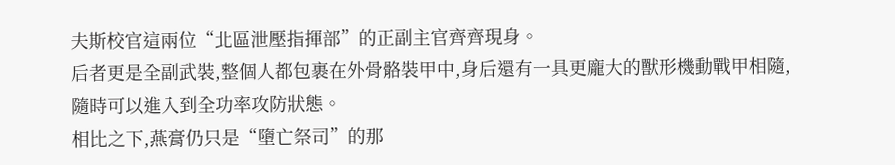夫斯校官這兩位“北區泄壓指揮部”的正副主官齊齊現身。
后者更是全副武裝,整個人都包裹在外骨骼裝甲中,身后還有一具更龐大的獸形機動戰甲相隨,隨時可以進入到全功率攻防狀態。
相比之下,燕膏仍只是“墮亡祭司”的那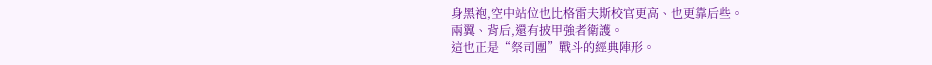身黑袍,空中站位也比格雷夫斯校官更高、也更靠后些。
兩翼、背后,還有披甲強者衛護。
這也正是“祭司團”戰斗的經典陣形。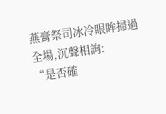燕膏祭司冰冷眼眸掃過全場,沉聲相詢:
“是否確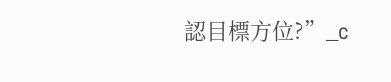認目標方位?”_c